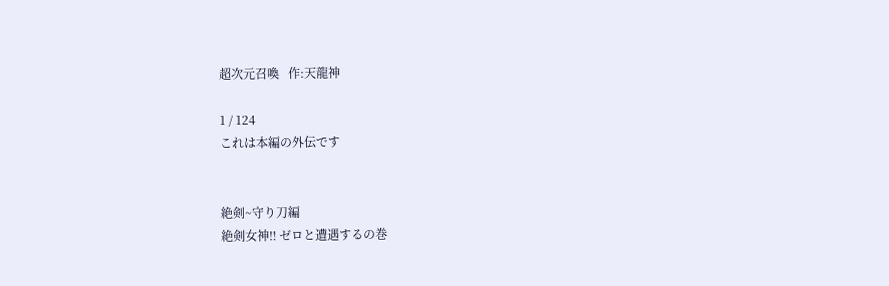超次元召喚   作:天龍神

1 / 124
これは本編の外伝です


絶剣~守り刀編
絶剣女神‼ ゼロと遭遇するの巻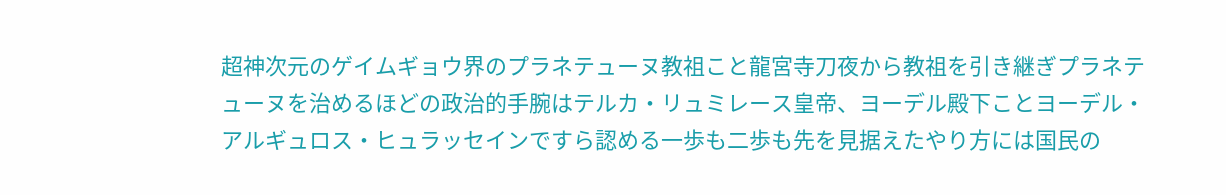超神次元のゲイムギョウ界のプラネテューヌ教祖こと龍宮寺刀夜から教祖を引き継ぎプラネテューヌを治めるほどの政治的手腕はテルカ・リュミレース皇帝、ヨーデル殿下ことヨーデル・アルギュロス・ヒュラッセインですら認める一歩も二歩も先を見据えたやり方には国民の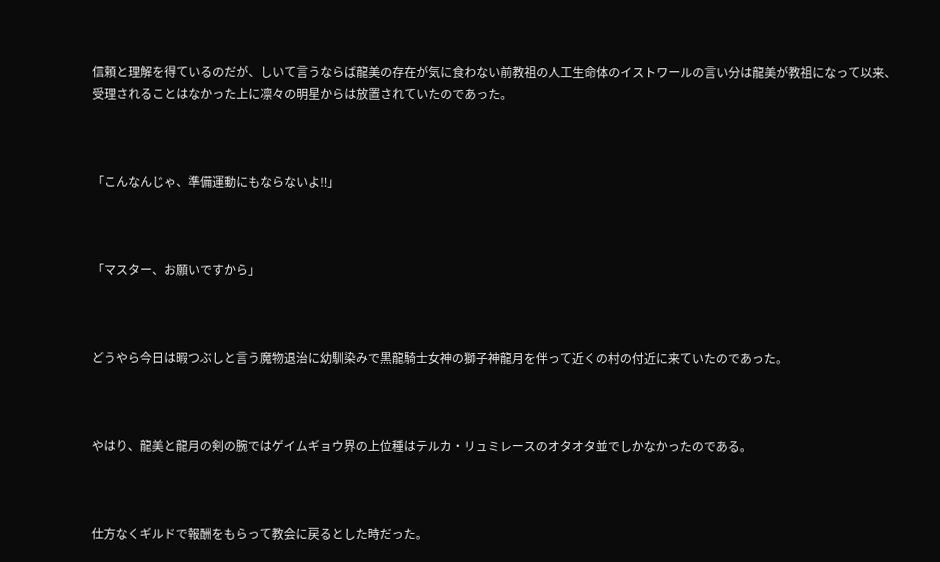信頼と理解を得ているのだが、しいて言うならば龍美の存在が気に食わない前教祖の人工生命体のイストワールの言い分は龍美が教祖になって以来、受理されることはなかった上に凛々の明星からは放置されていたのであった。



「こんなんじゃ、準備運動にもならないよ‼」



「マスター、お願いですから」



どうやら今日は暇つぶしと言う魔物退治に幼馴染みで黒龍騎士女神の獅子神龍月を伴って近くの村の付近に来ていたのであった。



やはり、龍美と龍月の剣の腕ではゲイムギョウ界の上位種はテルカ・リュミレースのオタオタ並でしかなかったのである。



仕方なくギルドで報酬をもらって教会に戻るとした時だった。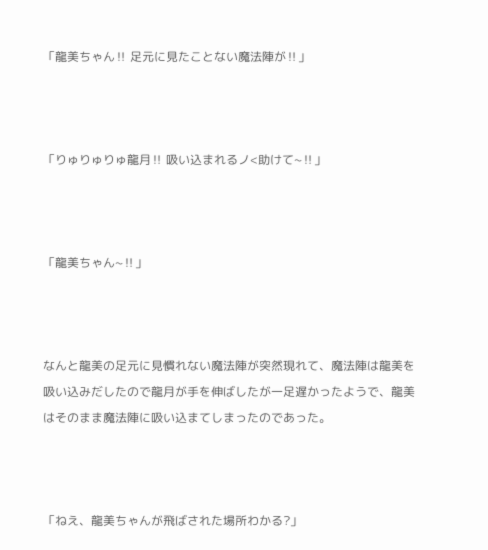「龍美ちゃん‼ 足元に見たことない魔法陣が‼」



「りゅりゅりゅ龍月‼ 吸い込まれるノ<助けて~‼」



「龍美ちゃん~‼」



なんと龍美の足元に見慣れない魔法陣が突然現れて、魔法陣は龍美を吸い込みだしたので龍月が手を伸ばしたが一足遅かったようで、龍美はそのまま魔法陣に吸い込まてしまったのであった。



「ねえ、龍美ちゃんが飛ばされた場所わかる?」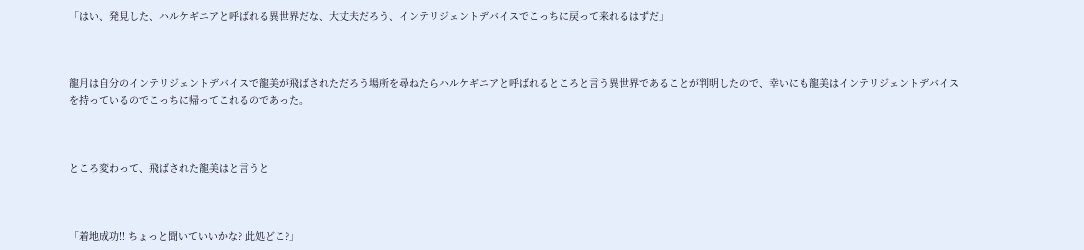「はい、発見した、ハルケギニアと呼ばれる異世界だな、大丈夫だろう、インテリジェントデバイスでこっちに戻って来れるはずだ」



龍月は自分のインテリジェントデバイスで龍美が飛ばされただろう場所を尋ねたらハルケギニアと呼ばれるところと言う異世界であることが判明したので、幸いにも龍美はインテリジェントデバイスを持っているのでこっちに帰ってこれるのであった。



ところ変わって、飛ばされた龍美はと言うと



「着地成功‼ ちょっと聞いていいかな? 此処どこ?」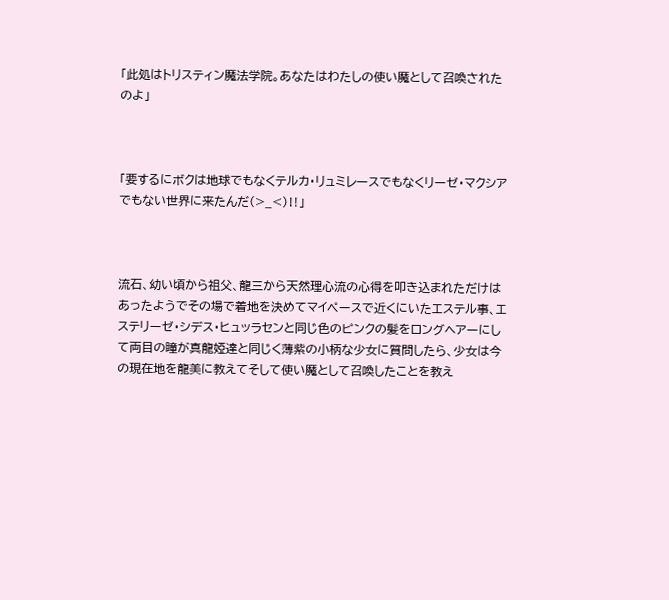「此処はトリスティン魔法学院。あなたはわたしの使い魔として召喚されたのよ」



「要するにボクは地球でもなくテルカ・リュミレースでもなくリーゼ・マクシアでもない世界に来たんだ(>_<)‼」



流石、幼い頃から祖父、龍三から天然理心流の心得を叩き込まれただけはあったようでその場で着地を決めてマイペースで近くにいたエステル事、エステリーゼ・シデス・ヒュッラセンと同じ色のピンクの髪をロングヘアーにして両目の瞳が真龍婭達と同じく薄紫の小柄な少女に質問したら、少女は今の現在地を龍美に教えてそして使い魔として召喚したことを教え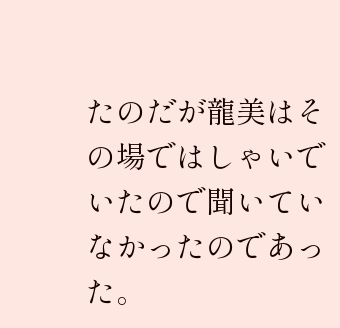たのだが龍美はその場ではしゃいでいたので聞いていなかったのであった。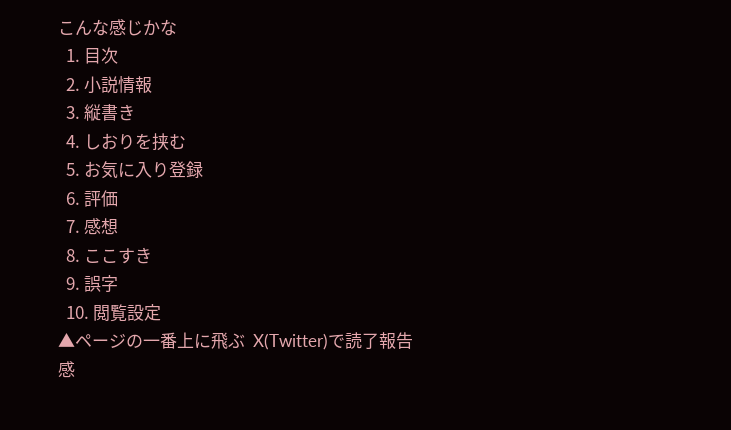こんな感じかな
  1. 目次
  2. 小説情報
  3. 縦書き
  4. しおりを挟む
  5. お気に入り登録
  6. 評価
  7. 感想
  8. ここすき
  9. 誤字
  10. 閲覧設定
▲ページの一番上に飛ぶ  X(Twitter)で読了報告
感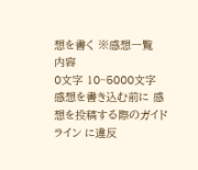想を書く ※感想一覧
内容
0文字 10~5000文字
感想を書き込む前に 感想を投稿する際のガイドライン に違反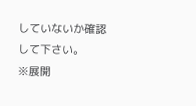していないか確認して下さい。
※展開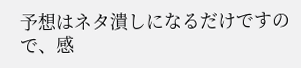予想はネタ潰しになるだけですので、感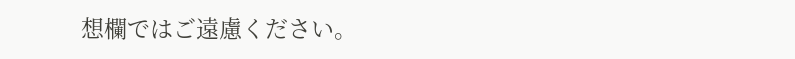想欄ではご遠慮ください。